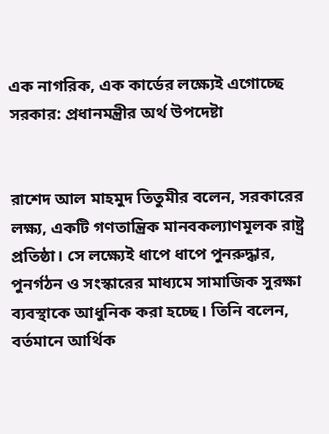এক নাগরিক, এক কার্ডের লক্ষ্যেই এগোচ্ছে সরকার: প্রধানমন্ত্রীর অর্থ উপদেষ্টা


রাশেদ আল মাহমুদ তিতুমীর বলেন, সরকারের লক্ষ্য, একটি গণতান্ত্রিক মানবকল্যাণমূলক রাষ্ট্র প্রতিষ্ঠা। সে লক্ষ্যেই ধাপে ধাপে পুনরুদ্ধার, পুনর্গঠন ও সংস্কারের মাধ্যমে সামাজিক সুরক্ষা ব্যবস্থাকে আধুনিক করা হচ্ছে। তিনি বলেন, বর্তমানে আর্থিক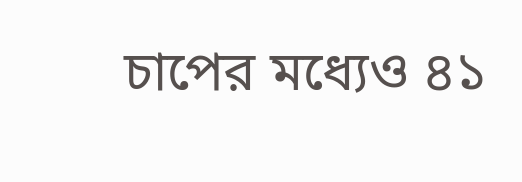চাপের মধ্যেও ৪১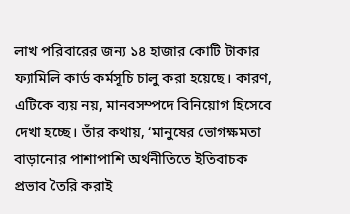লাখ পরিবারের জন্য ১৪ হাজার কোটি টাকার ফ্যামিলি কার্ড কর্মসূচি চালু করা হয়েছে। কারণ, এটিকে ব্যয় নয়, মানবসম্পদে বিনিয়োগ হিসেবে দেখা হচ্ছে। তাঁর কথায়, ‘মানুষের ভোগক্ষমতা বাড়ানোর পাশাপাশি অর্থনীতিতে ইতিবাচক প্রভাব তৈরি করাই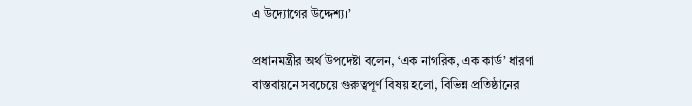এ উদ্যোগের উদ্দেশ্য।’

প্রধানমন্ত্রীর অর্থ উপদেষ্টা বলেন, ‘এক নাগরিক, এক কার্ড’ ধারণা বাস্তবায়নে সবচেয়ে গুরুত্বপূর্ণ বিষয় হলো, বিভিন্ন প্রতিষ্ঠানের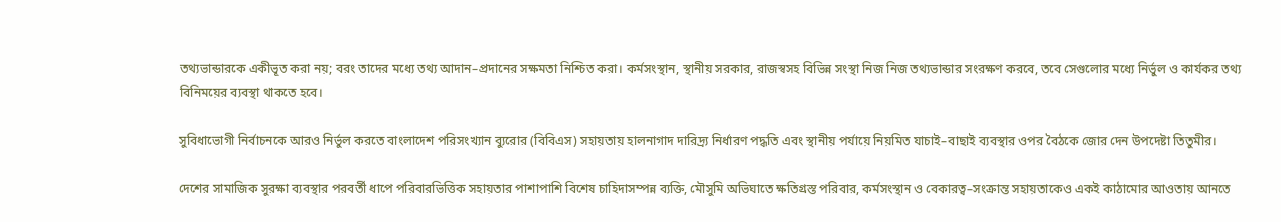তথ্যভান্ডারকে একীভূত করা নয়; বরং তাদের মধ্যে তথ্য আদান–প্রদানের সক্ষমতা নিশ্চিত করা। কর্মসংস্থান, স্থানীয় সরকার, রাজস্বসহ বিভিন্ন সংস্থা নিজ নিজ তথ্যভান্ডার সংরক্ষণ করবে, তবে সেগুলোর মধ্যে নির্ভুল ও কার্যকর তথ্য বিনিময়ের ব্যবস্থা থাকতে হবে।

সুবিধাভোগী নির্বাচনকে আরও নির্ভুল করতে বাংলাদেশ পরিসংখ্যান ব্যুরোর (বিবিএস) সহায়তায় হালনাগাদ দারিদ্র্য নির্ধারণ পদ্ধতি এবং স্থানীয় পর্যায়ে নিয়মিত যাচাই–বাছাই ব্যবস্থার ওপর বৈঠকে জোর দেন উপদেষ্টা তিতুমীর।

দেশের সামাজিক সুরক্ষা ব্যবস্থার পরবর্তী ধাপে পরিবারভিত্তিক সহায়তার পাশাপাশি বিশেষ চাহিদাসম্পন্ন ব্যক্তি, মৌসুমি অভিঘাতে ক্ষতিগ্রস্ত পরিবার, কর্মসংস্থান ও বেকারত্ব–সংক্রান্ত সহায়তাকেও একই কাঠামোর আওতায় আনতে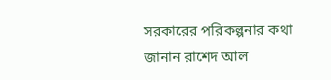সরকারের পরিকল্পনার কথা জানান রাশেদ আল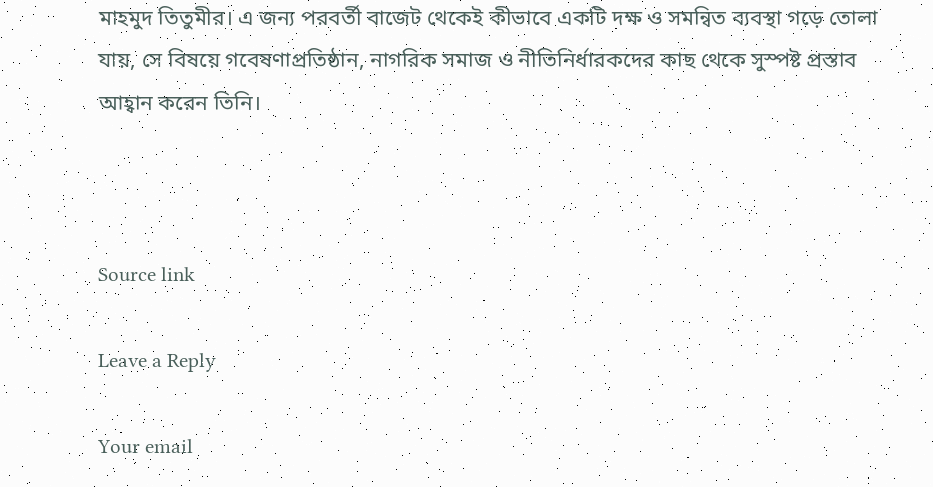মাহমুদ তিতুমীর। এ জন্য পরবর্তী বাজেট থেকেই কীভাবে একটি দক্ষ ও সমন্বিত ব্যবস্থা গড়ে তোলা যায়, সে বিষয়ে গবেষণাপ্রতিষ্ঠান, নাগরিক সমাজ ও নীতিনির্ধারকদের কাছ থেকে সুস্পষ্ট প্রস্তাব আহ্বান করেন তিনি।



Source link

Leave a Reply

Your email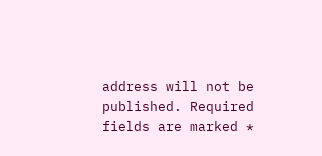address will not be published. Required fields are marked *